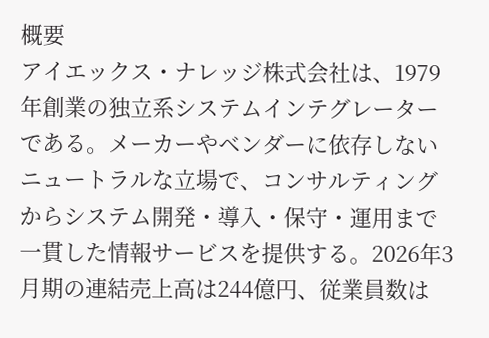概要
アイエックス・ナレッジ株式会社は、1979年創業の独立系システムインテグレーターである。メーカーやベンダーに依存しないニュートラルな立場で、コンサルティングからシステム開発・導入・保守・運用まで一貫した情報サービスを提供する。2026年3月期の連結売上高は244億円、従業員数は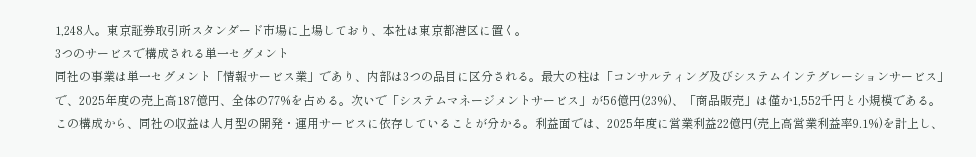1,248人。東京証券取引所スタンダード市場に上場しており、本社は東京都港区に置く。
3つのサービスで構成される単一セグメント
同社の事業は単一セグメント「情報サービス業」であり、内部は3つの品目に区分される。最大の柱は「コンサルティング及びシステムインテグレーションサービス」で、2025年度の売上高187億円、全体の77%を占める。次いで「システムマネージメントサービス」が56億円(23%)、「商品販売」は僅か1,552千円と小規模である。この構成から、同社の収益は人月型の開発・運用サービスに依存していることが分かる。利益面では、2025年度に営業利益22億円(売上高営業利益率9.1%)を計上し、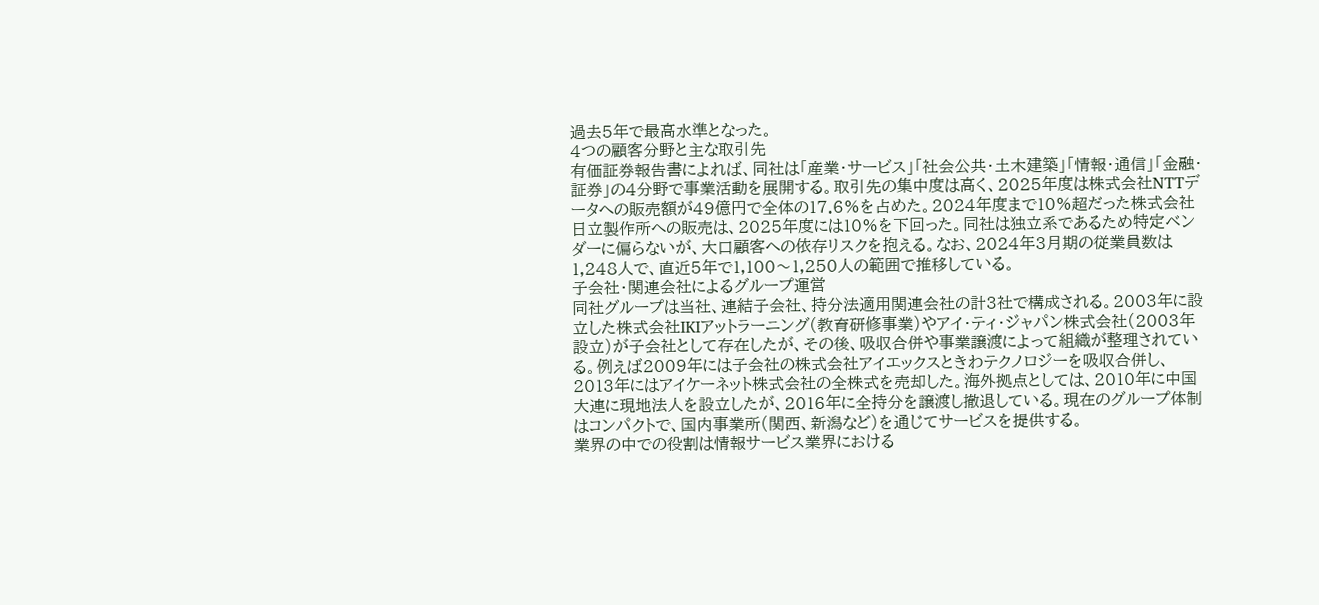過去5年で最高水準となった。
4つの顧客分野と主な取引先
有価証券報告書によれば、同社は「産業・サービス」「社会公共・土木建築」「情報・通信」「金融・証券」の4分野で事業活動を展開する。取引先の集中度は高く、2025年度は株式会社NTTデータへの販売額が49億円で全体の17.6%を占めた。2024年度まで10%超だった株式会社日立製作所への販売は、2025年度には10%を下回った。同社は独立系であるため特定ベンダーに偏らないが、大口顧客への依存リスクを抱える。なお、2024年3月期の従業員数は1,248人で、直近5年で1,100〜1,250人の範囲で推移している。
子会社・関連会社によるグループ運営
同社グループは当社、連結子会社、持分法適用関連会社の計3社で構成される。2003年に設立した株式会社IKIアットラーニング(教育研修事業)やアイ・ティ・ジャパン株式会社(2003年設立)が子会社として存在したが、その後、吸収合併や事業譲渡によって組織が整理されている。例えば2009年には子会社の株式会社アイエックスときわテクノロジーを吸収合併し、2013年にはアイケーネット株式会社の全株式を売却した。海外拠点としては、2010年に中国大連に現地法人を設立したが、2016年に全持分を譲渡し撤退している。現在のグループ体制はコンパクトで、国内事業所(関西、新潟など)を通じてサービスを提供する。
業界の中での役割は情報サービス業界における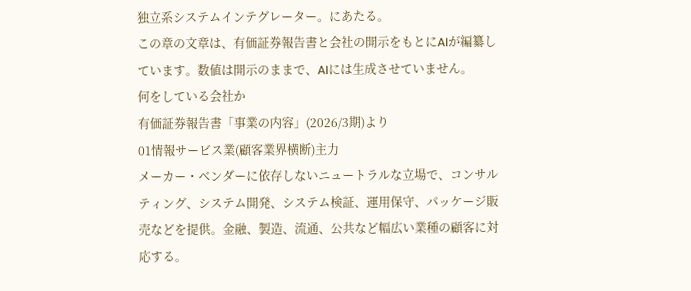独立系システムインテグレーター。にあたる。
この章の文章は、有価証券報告書と会社の開示をもとにAIが編纂しています。数値は開示のままで、AIには生成させていません。
何をしている会社か
有価証券報告書「事業の内容」(2026/3期)より
01情報サービス業(顧客業界横断)主力
メーカー・ベンダーに依存しないニュートラルな立場で、コンサルティング、システム開発、システム検証、運用保守、パッケージ販売などを提供。金融、製造、流通、公共など幅広い業種の顧客に対応する。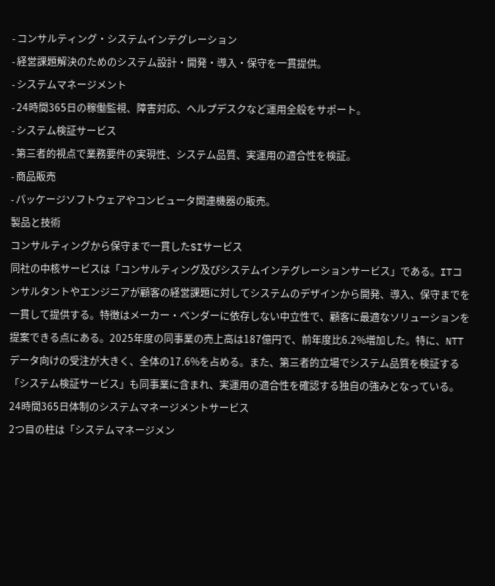- コンサルティング・システムインテグレーション
- 経営課題解決のためのシステム設計・開発・導入・保守を一貫提供。
- システムマネージメント
- 24時間365日の稼働監視、障害対応、ヘルプデスクなど運用全般をサポート。
- システム検証サービス
- 第三者的視点で業務要件の実現性、システム品質、実運用の適合性を検証。
- 商品販売
- パッケージソフトウェアやコンピュータ関連機器の販売。
製品と技術
コンサルティングから保守まで一貫したSIサービス
同社の中核サービスは「コンサルティング及びシステムインテグレーションサービス」である。ITコンサルタントやエンジニアが顧客の経営課題に対してシステムのデザインから開発、導入、保守までを一貫して提供する。特徴はメーカー・ベンダーに依存しない中立性で、顧客に最適なソリューションを提案できる点にある。2025年度の同事業の売上高は187億円で、前年度比6.2%増加した。特に、NTTデータ向けの受注が大きく、全体の17.6%を占める。また、第三者的立場でシステム品質を検証する「システム検証サービス」も同事業に含まれ、実運用の適合性を確認する独自の強みとなっている。
24時間365日体制のシステムマネージメントサービス
2つ目の柱は「システムマネージメン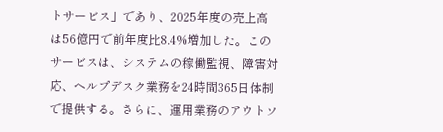トサービス」であり、2025年度の売上高は56億円で前年度比8.4%増加した。このサービスは、システムの稼働監視、障害対応、ヘルプデスク業務を24時間365日体制で提供する。さらに、運用業務のアウトソ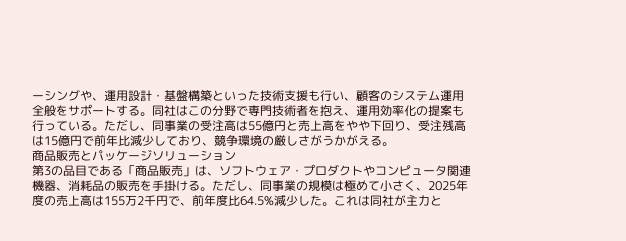ーシングや、運用設計・基盤構築といった技術支援も行い、顧客のシステム運用全般をサポートする。同社はこの分野で専門技術者を抱え、運用効率化の提案も行っている。ただし、同事業の受注高は55億円と売上高をやや下回り、受注残高は15億円で前年比減少しており、競争環境の厳しさがうかがえる。
商品販売とパッケージソリューション
第3の品目である「商品販売」は、ソフトウェア・プロダクトやコンピュータ関連機器、消耗品の販売を手掛ける。ただし、同事業の規模は極めて小さく、2025年度の売上高は155万2千円で、前年度比64.5%減少した。これは同社が主力と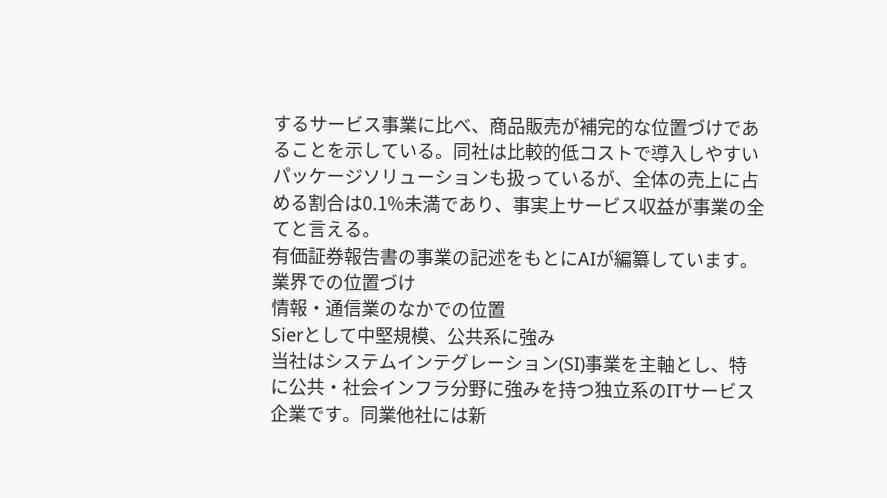するサービス事業に比べ、商品販売が補完的な位置づけであることを示している。同社は比較的低コストで導入しやすいパッケージソリューションも扱っているが、全体の売上に占める割合は0.1%未満であり、事実上サービス収益が事業の全てと言える。
有価証券報告書の事業の記述をもとにAIが編纂しています。
業界での位置づけ
情報・通信業のなかでの位置
Sierとして中堅規模、公共系に強み
当社はシステムインテグレーション(SI)事業を主軸とし、特に公共・社会インフラ分野に強みを持つ独立系のITサービス企業です。同業他社には新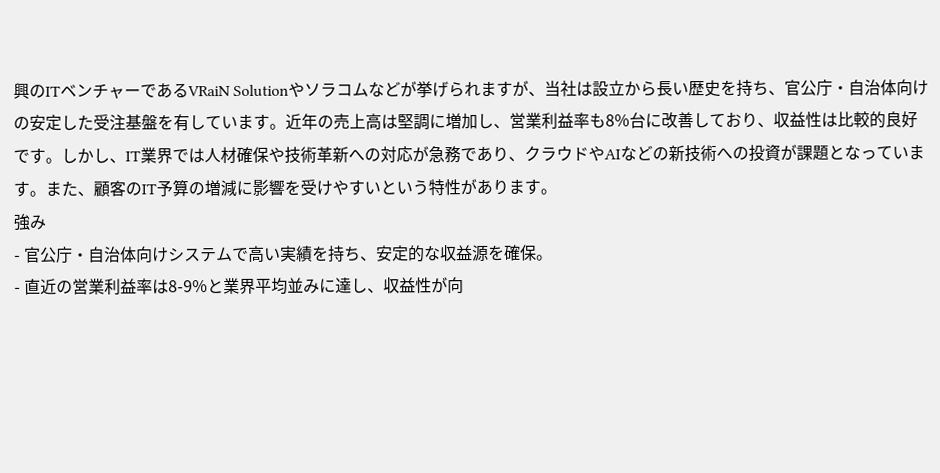興のITベンチャーであるVRaiN Solutionやソラコムなどが挙げられますが、当社は設立から長い歴史を持ち、官公庁・自治体向けの安定した受注基盤を有しています。近年の売上高は堅調に増加し、営業利益率も8%台に改善しており、収益性は比較的良好です。しかし、IT業界では人材確保や技術革新への対応が急務であり、クラウドやAIなどの新技術への投資が課題となっています。また、顧客のIT予算の増減に影響を受けやすいという特性があります。
強み
- 官公庁・自治体向けシステムで高い実績を持ち、安定的な収益源を確保。
- 直近の営業利益率は8-9%と業界平均並みに達し、収益性が向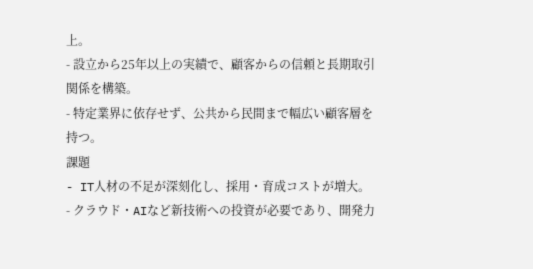上。
- 設立から25年以上の実績で、顧客からの信頼と長期取引関係を構築。
- 特定業界に依存せず、公共から民間まで幅広い顧客層を持つ。
課題
- IT人材の不足が深刻化し、採用・育成コストが増大。
- クラウド・AIなど新技術への投資が必要であり、開発力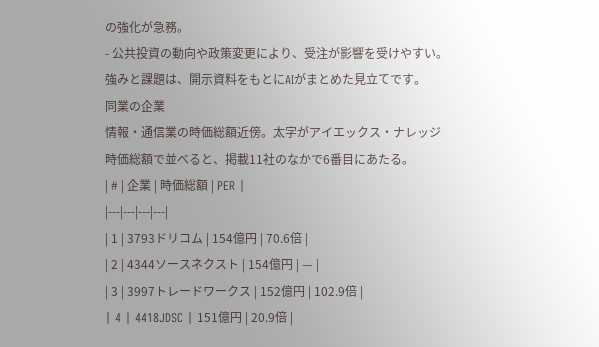の強化が急務。
- 公共投資の動向や政策変更により、受注が影響を受けやすい。
強みと課題は、開示資料をもとにAIがまとめた見立てです。
同業の企業
情報・通信業の時価総額近傍。太字がアイエックス・ナレッジ
時価総額で並べると、掲載11社のなかで6番目にあたる。
| # | 企業 | 時価総額 | PER |
|---|---|---|---|
| 1 | 3793ドリコム | 154億円 | 70.6倍 |
| 2 | 4344ソースネクスト | 154億円 | — |
| 3 | 3997トレードワークス | 152億円 | 102.9倍 |
| 4 | 4418JDSC | 151億円 | 20.9倍 |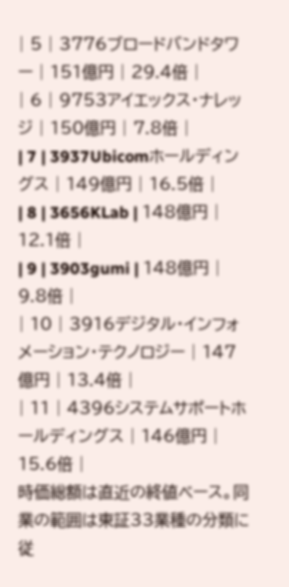| 5 | 3776ブロードバンドタワー | 151億円 | 29.4倍 |
| 6 | 9753アイエックス・ナレッジ | 150億円 | 7.8倍 |
| 7 | 3937Ubicomホールディングス | 149億円 | 16.5倍 |
| 8 | 3656KLab | 148億円 | 12.1倍 |
| 9 | 3903gumi | 148億円 | 9.8倍 |
| 10 | 3916デジタル・インフォメーション・テクノロジー | 147億円 | 13.4倍 |
| 11 | 4396システムサポートホールディングス | 146億円 | 15.6倍 |
時価総額は直近の終値ベース。同業の範囲は東証33業種の分類に従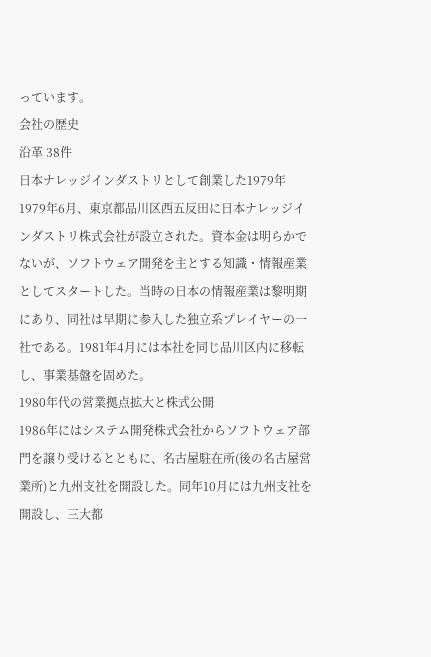っています。
会社の歴史
沿革 38件
日本ナレッジインダストリとして創業した1979年
1979年6月、東京都品川区西五反田に日本ナレッジインダストリ株式会社が設立された。資本金は明らかでないが、ソフトウェア開発を主とする知識・情報産業としてスタートした。当時の日本の情報産業は黎明期にあり、同社は早期に参入した独立系プレイヤーの一社である。1981年4月には本社を同じ品川区内に移転し、事業基盤を固めた。
1980年代の営業拠点拡大と株式公開
1986年にはシステム開発株式会社からソフトウェア部門を譲り受けるとともに、名古屋駐在所(後の名古屋営業所)と九州支社を開設した。同年10月には九州支社を開設し、三大都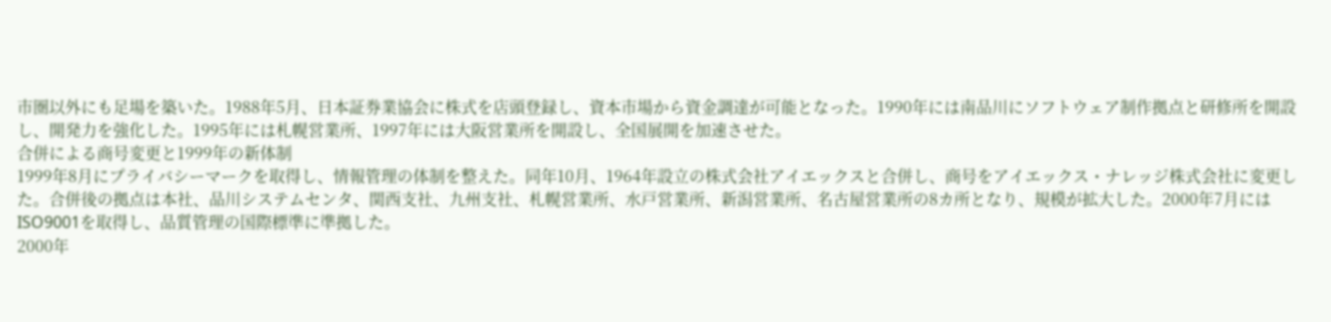市圏以外にも足場を築いた。1988年5月、日本証券業協会に株式を店頭登録し、資本市場から資金調達が可能となった。1990年には南品川にソフトウェア制作拠点と研修所を開設し、開発力を強化した。1995年には札幌営業所、1997年には大阪営業所を開設し、全国展開を加速させた。
合併による商号変更と1999年の新体制
1999年8月にプライバシーマークを取得し、情報管理の体制を整えた。同年10月、1964年設立の株式会社アイエックスと合併し、商号をアイエックス・ナレッジ株式会社に変更した。合併後の拠点は本社、品川システムセンタ、関西支社、九州支社、札幌営業所、水戸営業所、新潟営業所、名古屋営業所の8カ所となり、規模が拡大した。2000年7月にはISO9001を取得し、品質管理の国際標準に準拠した。
2000年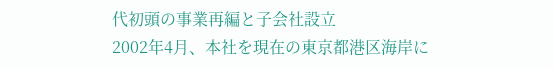代初頭の事業再編と子会社設立
2002年4月、本社を現在の東京都港区海岸に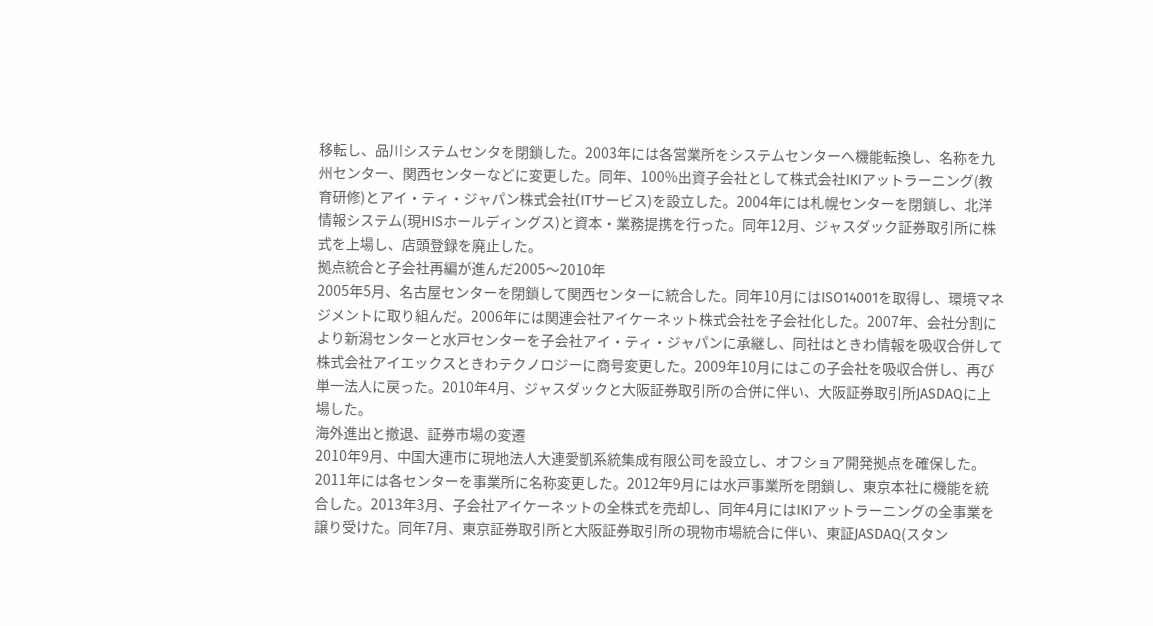移転し、品川システムセンタを閉鎖した。2003年には各営業所をシステムセンターへ機能転換し、名称を九州センター、関西センターなどに変更した。同年、100%出資子会社として株式会社IKIアットラーニング(教育研修)とアイ・ティ・ジャパン株式会社(ITサービス)を設立した。2004年には札幌センターを閉鎖し、北洋情報システム(現HISホールディングス)と資本・業務提携を行った。同年12月、ジャスダック証券取引所に株式を上場し、店頭登録を廃止した。
拠点統合と子会社再編が進んだ2005〜2010年
2005年5月、名古屋センターを閉鎖して関西センターに統合した。同年10月にはISO14001を取得し、環境マネジメントに取り組んだ。2006年には関連会社アイケーネット株式会社を子会社化した。2007年、会社分割により新潟センターと水戸センターを子会社アイ・ティ・ジャパンに承継し、同社はときわ情報を吸収合併して株式会社アイエックスときわテクノロジーに商号変更した。2009年10月にはこの子会社を吸収合併し、再び単一法人に戻った。2010年4月、ジャスダックと大阪証券取引所の合併に伴い、大阪証券取引所JASDAQに上場した。
海外進出と撤退、証券市場の変遷
2010年9月、中国大連市に現地法人大連愛凱系統集成有限公司を設立し、オフショア開発拠点を確保した。2011年には各センターを事業所に名称変更した。2012年9月には水戸事業所を閉鎖し、東京本社に機能を統合した。2013年3月、子会社アイケーネットの全株式を売却し、同年4月にはIKIアットラーニングの全事業を譲り受けた。同年7月、東京証券取引所と大阪証券取引所の現物市場統合に伴い、東証JASDAQ(スタン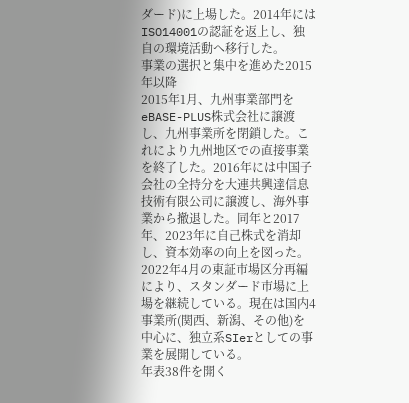ダード)に上場した。2014年にはISO14001の認証を返上し、独自の環境活動へ移行した。
事業の選択と集中を進めた2015年以降
2015年1月、九州事業部門をeBASE-PLUS株式会社に譲渡し、九州事業所を閉鎖した。これにより九州地区での直接事業を終了した。2016年には中国子会社の全持分を大連共興達信息技術有限公司に譲渡し、海外事業から撤退した。同年と2017年、2023年に自己株式を消却し、資本効率の向上を図った。2022年4月の東証市場区分再編により、スタンダード市場に上場を継続している。現在は国内4事業所(関西、新潟、その他)を中心に、独立系SIerとしての事業を展開している。
年表38件を開く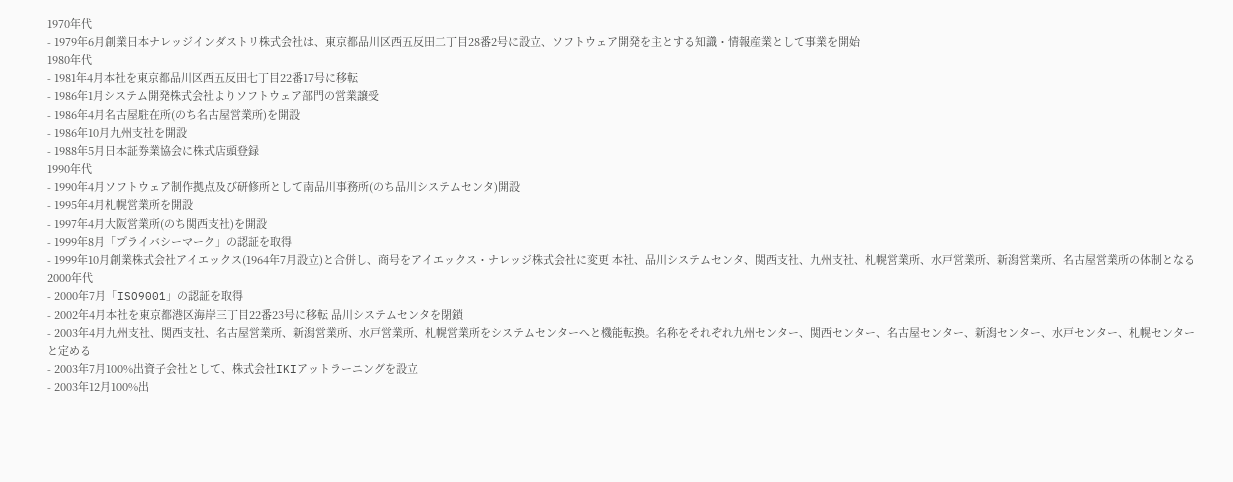1970年代
- 1979年6月創業日本ナレッジインダストリ株式会社は、東京都品川区西五反田二丁目28番2号に設立、ソフトウェア開発を主とする知識・情報産業として事業を開始
1980年代
- 1981年4月本社を東京都品川区西五反田七丁目22番17号に移転
- 1986年1月システム開発株式会社よりソフトウェア部門の営業譲受
- 1986年4月名古屋駐在所(のち名古屋営業所)を開設
- 1986年10月九州支社を開設
- 1988年5月日本証券業協会に株式店頭登録
1990年代
- 1990年4月ソフトウェア制作拠点及び研修所として南品川事務所(のち品川システムセンタ)開設
- 1995年4月札幌営業所を開設
- 1997年4月大阪営業所(のち関西支社)を開設
- 1999年8月「プライバシーマーク」の認証を取得
- 1999年10月創業株式会社アイエックス(1964年7月設立)と合併し、商号をアイエックス・ナレッジ株式会社に変更 本社、品川システムセンタ、関西支社、九州支社、札幌営業所、水戸営業所、新潟営業所、名古屋営業所の体制となる
2000年代
- 2000年7月「ISO9001」の認証を取得
- 2002年4月本社を東京都港区海岸三丁目22番23号に移転 品川システムセンタを閉鎖
- 2003年4月九州支社、関西支社、名古屋営業所、新潟営業所、水戸営業所、札幌営業所をシステムセンターへと機能転換。名称をそれぞれ九州センター、関西センター、名古屋センター、新潟センター、水戸センター、札幌センターと定める
- 2003年7月100%出資子会社として、株式会社IKIアットラーニングを設立
- 2003年12月100%出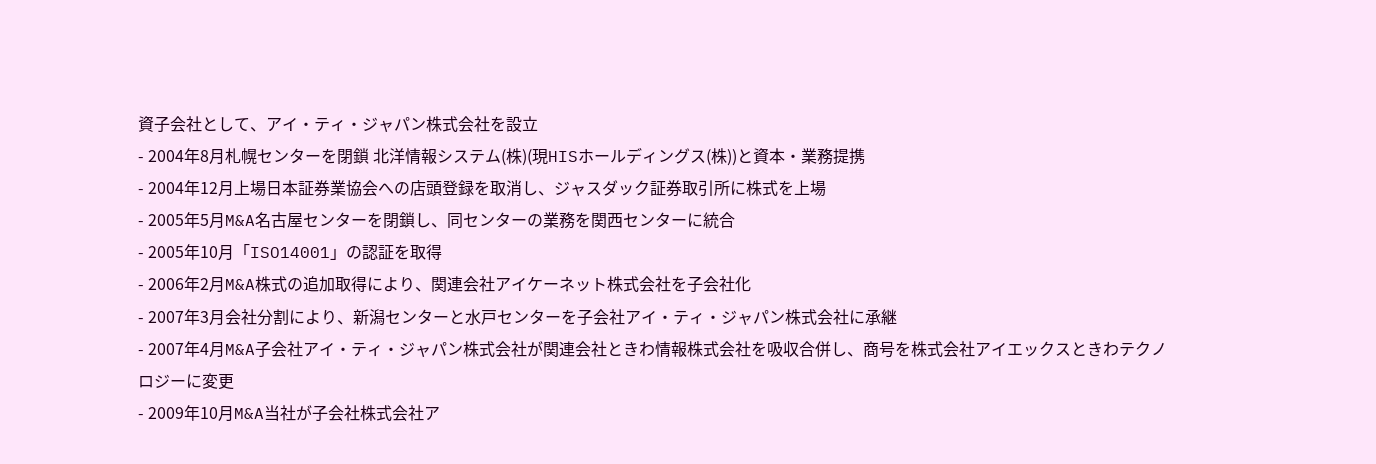資子会社として、アイ・ティ・ジャパン株式会社を設立
- 2004年8月札幌センターを閉鎖 北洋情報システム(株)(現HISホールディングス(株))と資本・業務提携
- 2004年12月上場日本証券業協会への店頭登録を取消し、ジャスダック証券取引所に株式を上場
- 2005年5月M&A名古屋センターを閉鎖し、同センターの業務を関西センターに統合
- 2005年10月「ISO14001」の認証を取得
- 2006年2月M&A株式の追加取得により、関連会社アイケーネット株式会社を子会社化
- 2007年3月会社分割により、新潟センターと水戸センターを子会社アイ・ティ・ジャパン株式会社に承継
- 2007年4月M&A子会社アイ・ティ・ジャパン株式会社が関連会社ときわ情報株式会社を吸収合併し、商号を株式会社アイエックスときわテクノロジーに変更
- 2009年10月M&A当社が子会社株式会社ア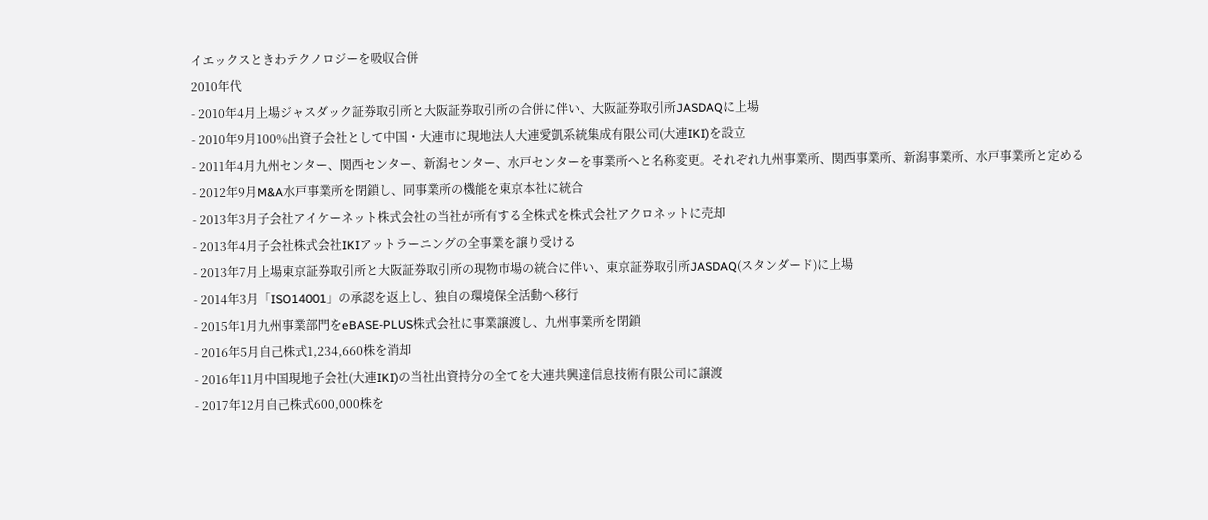イエックスときわテクノロジーを吸収合併
2010年代
- 2010年4月上場ジャスダック証券取引所と大阪証券取引所の合併に伴い、大阪証券取引所JASDAQに上場
- 2010年9月100%出資子会社として中国・大連市に現地法人大連愛凱系統集成有限公司(大連IKI)を設立
- 2011年4月九州センター、関西センター、新潟センター、水戸センターを事業所へと名称変更。それぞれ九州事業所、関西事業所、新潟事業所、水戸事業所と定める
- 2012年9月M&A水戸事業所を閉鎖し、同事業所の機能を東京本社に統合
- 2013年3月子会社アイケーネット株式会社の当社が所有する全株式を株式会社アクロネットに売却
- 2013年4月子会社株式会社IKIアットラーニングの全事業を譲り受ける
- 2013年7月上場東京証券取引所と大阪証券取引所の現物市場の統合に伴い、東京証券取引所JASDAQ(スタンダード)に上場
- 2014年3月「ISO14001」の承認を返上し、独自の環境保全活動へ移行
- 2015年1月九州事業部門をeBASE-PLUS株式会社に事業譲渡し、九州事業所を閉鎖
- 2016年5月自己株式1,234,660株を消却
- 2016年11月中国現地子会社(大連IKI)の当社出資持分の全てを大連共興達信息技術有限公司に譲渡
- 2017年12月自己株式600,000株を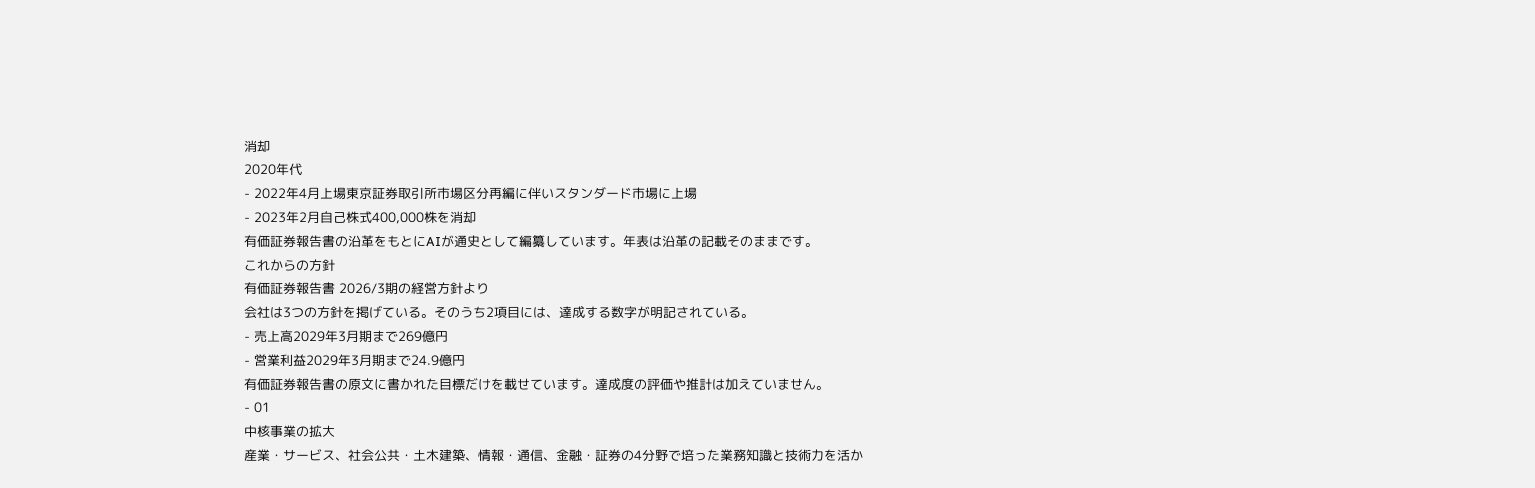消却
2020年代
- 2022年4月上場東京証券取引所市場区分再編に伴いスタンダード市場に上場
- 2023年2月自己株式400,000株を消却
有価証券報告書の沿革をもとにAIが通史として編纂しています。年表は沿革の記載そのままです。
これからの方針
有価証券報告書 2026/3期の経営方針より
会社は3つの方針を掲げている。そのうち2項目には、達成する数字が明記されている。
- 売上高2029年3月期まで269億円
- 営業利益2029年3月期まで24.9億円
有価証券報告書の原文に書かれた目標だけを載せています。達成度の評価や推計は加えていません。
- 01
中核事業の拡大
産業・サービス、社会公共・土木建築、情報・通信、金融・証券の4分野で培った業務知識と技術力を活か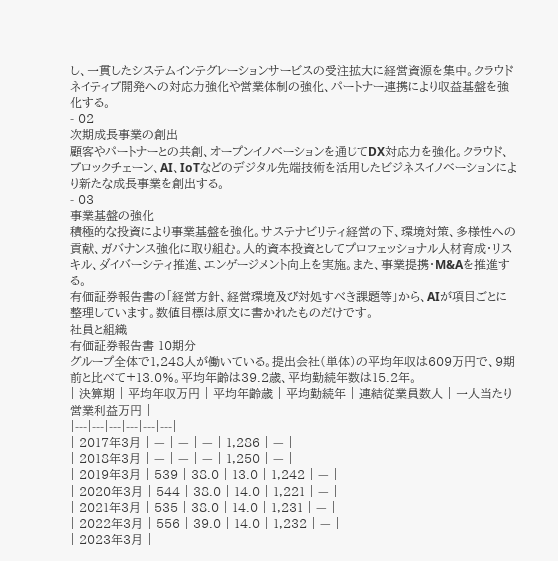し、一貫したシステムインテグレーションサービスの受注拡大に経営資源を集中。クラウドネイティブ開発への対応力強化や営業体制の強化、パートナー連携により収益基盤を強化する。
- 02
次期成長事業の創出
顧客やパートナーとの共創、オープンイノベーションを通じてDX対応力を強化。クラウド、ブロックチェーン、AI、IoTなどのデジタル先端技術を活用したビジネスイノベーションにより新たな成長事業を創出する。
- 03
事業基盤の強化
積極的な投資により事業基盤を強化。サステナビリティ経営の下、環境対策、多様性への貢献、ガバナンス強化に取り組む。人的資本投資としてプロフェッショナル人材育成・リスキル、ダイバーシティ推進、エンゲージメント向上を実施。また、事業提携・M&Aを推進する。
有価証券報告書の「経営方針、経営環境及び対処すべき課題等」から、AIが項目ごとに整理しています。数値目標は原文に書かれたものだけです。
社員と組織
有価証券報告書 10期分
グループ全体で1,248人が働いている。提出会社(単体)の平均年収は609万円で、9期前と比べて+13.0%。平均年齢は39.2歳、平均勤続年数は15.2年。
| 決算期 | 平均年収万円 | 平均年齢歳 | 平均勤続年 | 連結従業員数人 | 一人当たり営業利益万円 |
|---|---|---|---|---|---|
| 2017年3月 | — | — | — | 1,286 | — |
| 2018年3月 | — | — | — | 1,250 | — |
| 2019年3月 | 539 | 38.0 | 13.0 | 1,242 | — |
| 2020年3月 | 544 | 38.0 | 14.0 | 1,221 | — |
| 2021年3月 | 535 | 38.0 | 14.0 | 1,231 | — |
| 2022年3月 | 556 | 39.0 | 14.0 | 1,232 | — |
| 2023年3月 |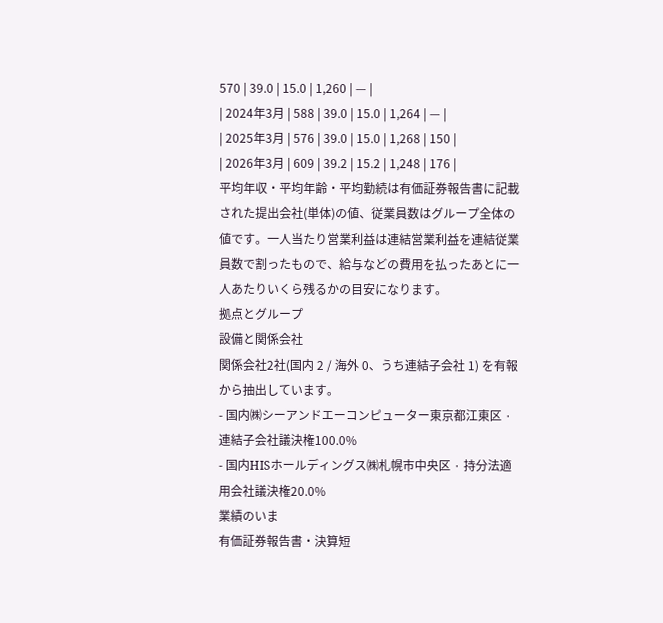570 | 39.0 | 15.0 | 1,260 | — |
| 2024年3月 | 588 | 39.0 | 15.0 | 1,264 | — |
| 2025年3月 | 576 | 39.0 | 15.0 | 1,268 | 150 |
| 2026年3月 | 609 | 39.2 | 15.2 | 1,248 | 176 |
平均年収・平均年齢・平均勤続は有価証券報告書に記載された提出会社(単体)の値、従業員数はグループ全体の値です。一人当たり営業利益は連結営業利益を連結従業員数で割ったもので、給与などの費用を払ったあとに一人あたりいくら残るかの目安になります。
拠点とグループ
設備と関係会社
関係会社2社(国内 2 / 海外 0、うち連結子会社 1) を有報から抽出しています。
- 国内㈱シーアンドエーコンピューター東京都江東区 · 連結子会社議決権100.0%
- 国内HISホールディングス㈱札幌市中央区 · 持分法適用会社議決権20.0%
業績のいま
有価証券報告書・決算短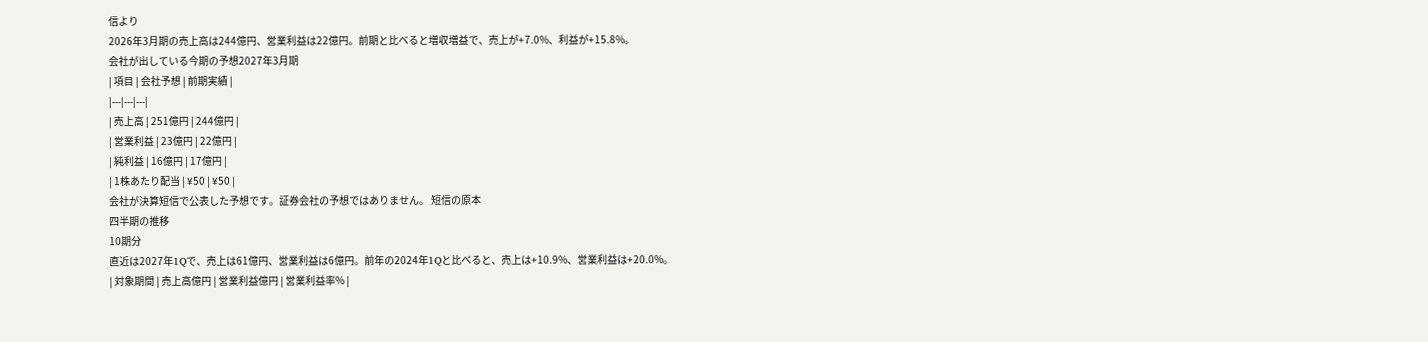信より
2026年3月期の売上高は244億円、営業利益は22億円。前期と比べると増収増益で、売上が+7.0%、利益が+15.8%。
会社が出している今期の予想2027年3月期
| 項目 | 会社予想 | 前期実績 |
|---|---|---|
| 売上高 | 251億円 | 244億円 |
| 営業利益 | 23億円 | 22億円 |
| 純利益 | 16億円 | 17億円 |
| 1株あたり配当 | ¥50 | ¥50 |
会社が決算短信で公表した予想です。証券会社の予想ではありません。 短信の原本
四半期の推移
10期分
直近は2027年1Qで、売上は61億円、営業利益は6億円。前年の2024年1Qと比べると、売上は+10.9%、営業利益は+20.0%。
| 対象期間 | 売上高億円 | 営業利益億円 | 営業利益率% |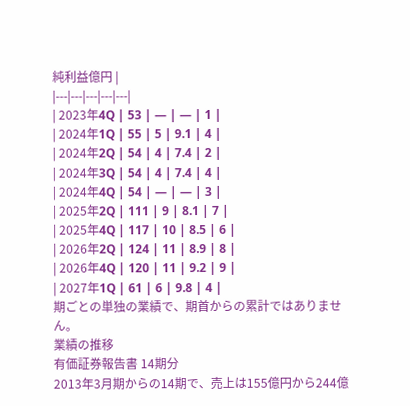純利益億円 |
|---|---|---|---|---|
| 2023年4Q | 53 | — | — | 1 |
| 2024年1Q | 55 | 5 | 9.1 | 4 |
| 2024年2Q | 54 | 4 | 7.4 | 2 |
| 2024年3Q | 54 | 4 | 7.4 | 4 |
| 2024年4Q | 54 | — | — | 3 |
| 2025年2Q | 111 | 9 | 8.1 | 7 |
| 2025年4Q | 117 | 10 | 8.5 | 6 |
| 2026年2Q | 124 | 11 | 8.9 | 8 |
| 2026年4Q | 120 | 11 | 9.2 | 9 |
| 2027年1Q | 61 | 6 | 9.8 | 4 |
期ごとの単独の業績で、期首からの累計ではありません。
業績の推移
有価証券報告書 14期分
2013年3月期からの14期で、売上は155億円から244億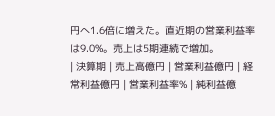円へ1.6倍に増えた。直近期の営業利益率は9.0%。売上は5期連続で増加。
| 決算期 | 売上高億円 | 営業利益億円 | 経常利益億円 | 営業利益率% | 純利益億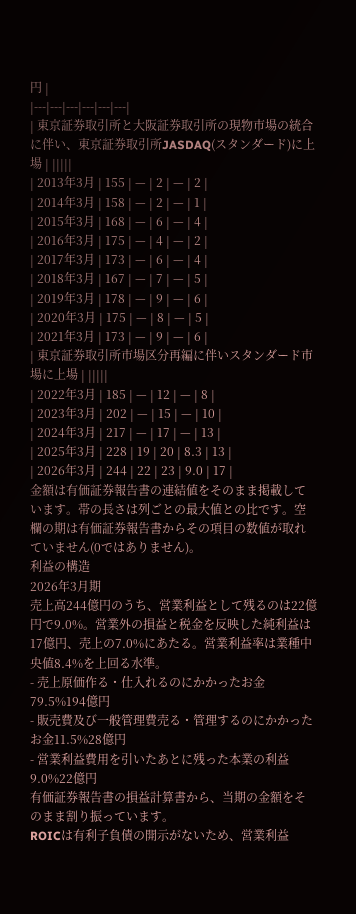円 |
|---|---|---|---|---|---|
| 東京証券取引所と大阪証券取引所の現物市場の統合に伴い、東京証券取引所JASDAQ(スタンダード)に上場 | |||||
| 2013年3月 | 155 | — | 2 | — | 2 |
| 2014年3月 | 158 | — | 2 | — | 1 |
| 2015年3月 | 168 | — | 6 | — | 4 |
| 2016年3月 | 175 | — | 4 | — | 2 |
| 2017年3月 | 173 | — | 6 | — | 4 |
| 2018年3月 | 167 | — | 7 | — | 5 |
| 2019年3月 | 178 | — | 9 | — | 6 |
| 2020年3月 | 175 | — | 8 | — | 5 |
| 2021年3月 | 173 | — | 9 | — | 6 |
| 東京証券取引所市場区分再編に伴いスタンダード市場に上場 | |||||
| 2022年3月 | 185 | — | 12 | — | 8 |
| 2023年3月 | 202 | — | 15 | — | 10 |
| 2024年3月 | 217 | — | 17 | — | 13 |
| 2025年3月 | 228 | 19 | 20 | 8.3 | 13 |
| 2026年3月 | 244 | 22 | 23 | 9.0 | 17 |
金額は有価証券報告書の連結値をそのまま掲載しています。帯の長さは列ごとの最大値との比です。空欄の期は有価証券報告書からその項目の数値が取れていません(0ではありません)。
利益の構造
2026年3月期
売上高244億円のうち、営業利益として残るのは22億円で9.0%。営業外の損益と税金を反映した純利益は17億円、売上の7.0%にあたる。営業利益率は業種中央値8.4%を上回る水準。
- 売上原価作る・仕入れるのにかかったお金79.5%194億円
- 販売費及び一般管理費売る・管理するのにかかったお金11.5%28億円
- 営業利益費用を引いたあとに残った本業の利益9.0%22億円
有価証券報告書の損益計算書から、当期の金額をそのまま割り振っています。
ROICは有利子負債の開示がないため、営業利益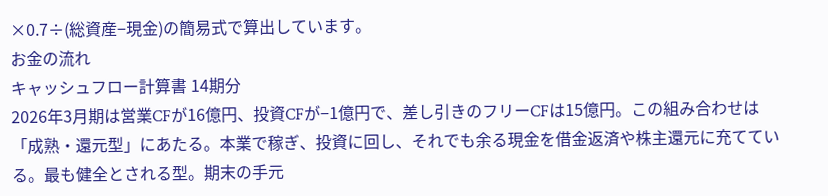×0.7÷(総資産−現金)の簡易式で算出しています。
お金の流れ
キャッシュフロー計算書 14期分
2026年3月期は営業CFが16億円、投資CFが−1億円で、差し引きのフリーCFは15億円。この組み合わせは「成熟・還元型」にあたる。本業で稼ぎ、投資に回し、それでも余る現金を借金返済や株主還元に充てている。最も健全とされる型。期末の手元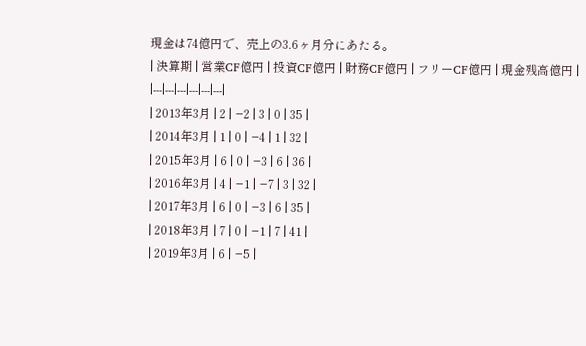現金は74億円で、売上の3.6ヶ月分にあたる。
| 決算期 | 営業CF億円 | 投資CF億円 | 財務CF億円 | フリーCF億円 | 現金残高億円 |
|---|---|---|---|---|---|
| 2013年3月 | 2 | −2 | 3 | 0 | 35 |
| 2014年3月 | 1 | 0 | −4 | 1 | 32 |
| 2015年3月 | 6 | 0 | −3 | 6 | 36 |
| 2016年3月 | 4 | −1 | −7 | 3 | 32 |
| 2017年3月 | 6 | 0 | −3 | 6 | 35 |
| 2018年3月 | 7 | 0 | −1 | 7 | 41 |
| 2019年3月 | 6 | −5 |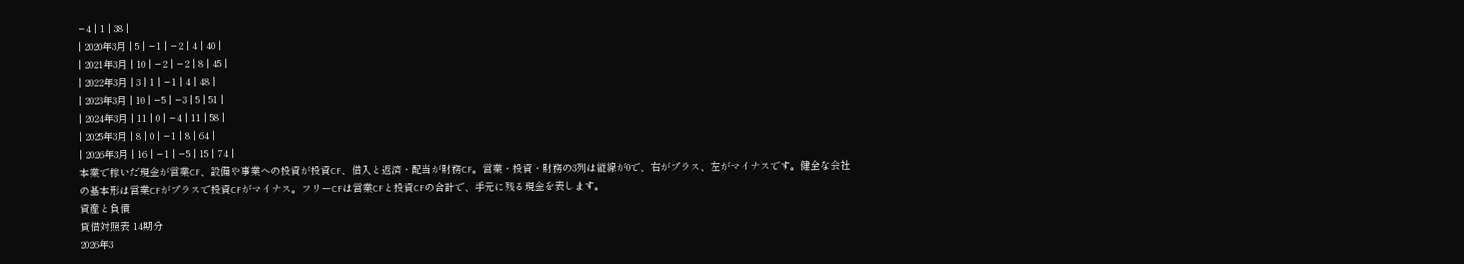−4 | 1 | 38 |
| 2020年3月 | 5 | −1 | −2 | 4 | 40 |
| 2021年3月 | 10 | −2 | −2 | 8 | 45 |
| 2022年3月 | 3 | 1 | −1 | 4 | 48 |
| 2023年3月 | 10 | −5 | −3 | 5 | 51 |
| 2024年3月 | 11 | 0 | −4 | 11 | 58 |
| 2025年3月 | 8 | 0 | −1 | 8 | 64 |
| 2026年3月 | 16 | −1 | −5 | 15 | 74 |
本業で稼いだ現金が営業CF、設備や事業への投資が投資CF、借入と返済・配当が財務CF。営業・投資・財務の3列は縦線が0で、右がプラス、左がマイナスです。健全な会社の基本形は営業CFがプラスで投資CFがマイナス。フリーCFは営業CFと投資CFの合計で、手元に残る現金を表します。
資産と負債
貸借対照表 14期分
2026年3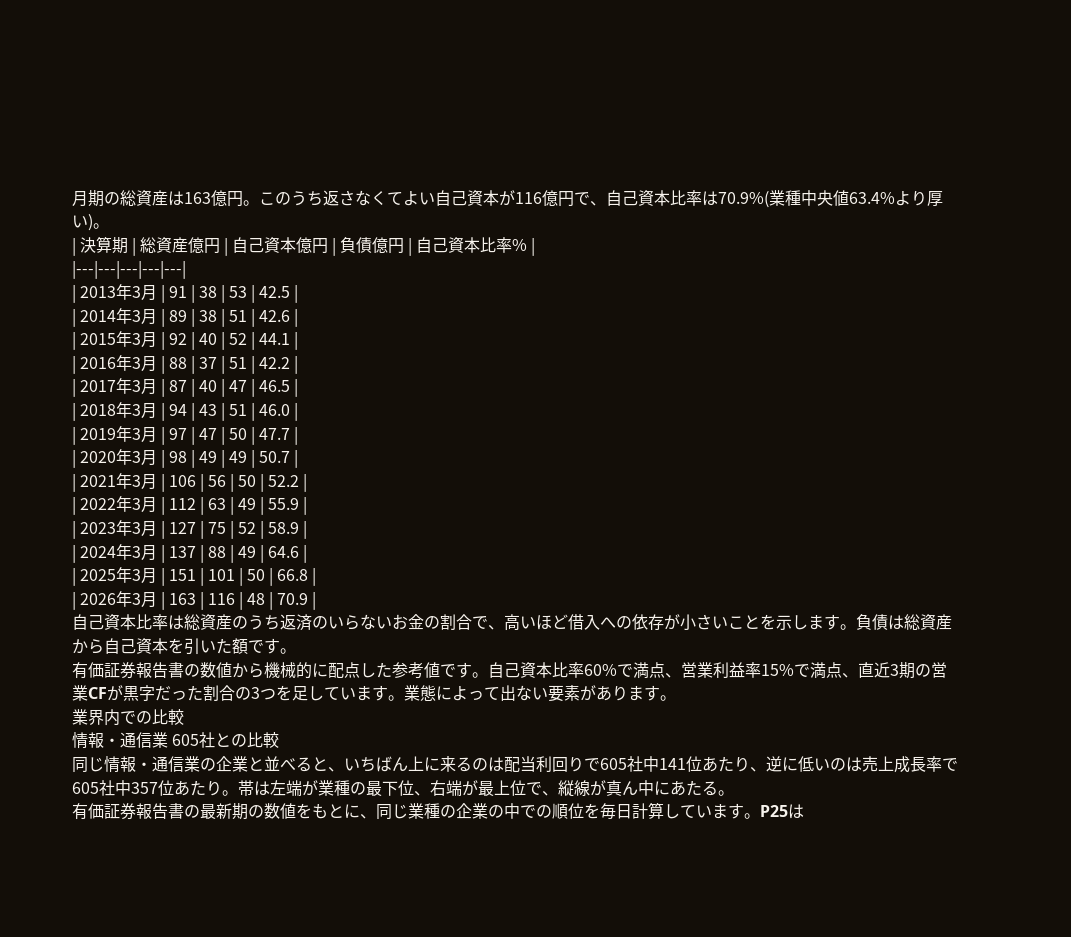月期の総資産は163億円。このうち返さなくてよい自己資本が116億円で、自己資本比率は70.9%(業種中央値63.4%より厚い)。
| 決算期 | 総資産億円 | 自己資本億円 | 負債億円 | 自己資本比率% |
|---|---|---|---|---|
| 2013年3月 | 91 | 38 | 53 | 42.5 |
| 2014年3月 | 89 | 38 | 51 | 42.6 |
| 2015年3月 | 92 | 40 | 52 | 44.1 |
| 2016年3月 | 88 | 37 | 51 | 42.2 |
| 2017年3月 | 87 | 40 | 47 | 46.5 |
| 2018年3月 | 94 | 43 | 51 | 46.0 |
| 2019年3月 | 97 | 47 | 50 | 47.7 |
| 2020年3月 | 98 | 49 | 49 | 50.7 |
| 2021年3月 | 106 | 56 | 50 | 52.2 |
| 2022年3月 | 112 | 63 | 49 | 55.9 |
| 2023年3月 | 127 | 75 | 52 | 58.9 |
| 2024年3月 | 137 | 88 | 49 | 64.6 |
| 2025年3月 | 151 | 101 | 50 | 66.8 |
| 2026年3月 | 163 | 116 | 48 | 70.9 |
自己資本比率は総資産のうち返済のいらないお金の割合で、高いほど借入への依存が小さいことを示します。負債は総資産から自己資本を引いた額です。
有価証券報告書の数値から機械的に配点した参考値です。自己資本比率60%で満点、営業利益率15%で満点、直近3期の営業CFが黒字だった割合の3つを足しています。業態によって出ない要素があります。
業界内での比較
情報・通信業 605社との比較
同じ情報・通信業の企業と並べると、いちばん上に来るのは配当利回りで605社中141位あたり、逆に低いのは売上成長率で605社中357位あたり。帯は左端が業種の最下位、右端が最上位で、縦線が真ん中にあたる。
有価証券報告書の最新期の数値をもとに、同じ業種の企業の中での順位を毎日計算しています。P25は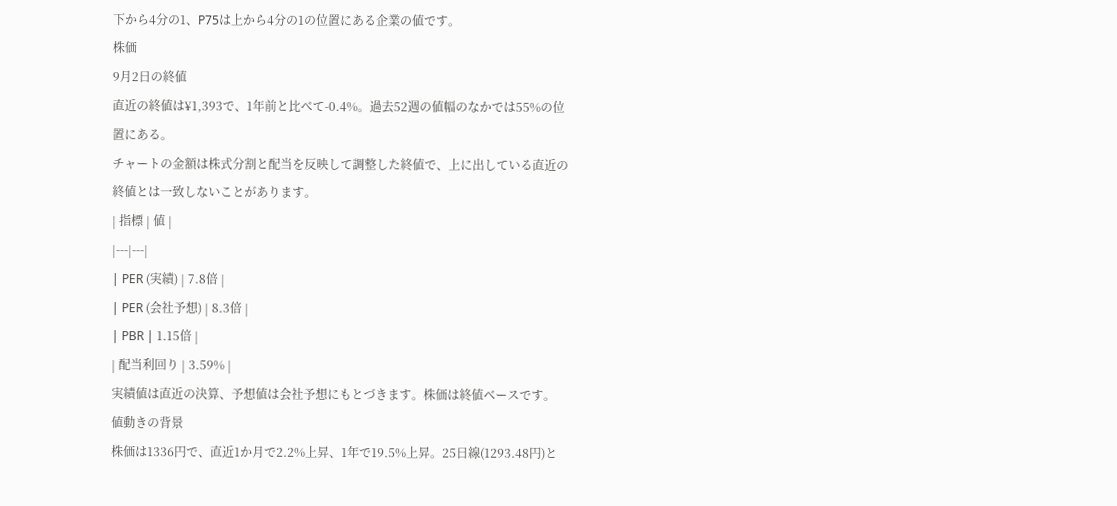下から4分の1、P75は上から4分の1の位置にある企業の値です。
株価
9月2日の終値
直近の終値は¥1,393で、1年前と比べて-0.4%。過去52週の値幅のなかでは55%の位置にある。
チャートの金額は株式分割と配当を反映して調整した終値で、上に出している直近の終値とは一致しないことがあります。
| 指標 | 値 |
|---|---|
| PER (実績) | 7.8倍 |
| PER (会社予想) | 8.3倍 |
| PBR | 1.15倍 |
| 配当利回り | 3.59% |
実績値は直近の決算、予想値は会社予想にもとづきます。株価は終値ベースです。
値動きの背景
株価は1336円で、直近1か月で2.2%上昇、1年で19.5%上昇。25日線(1293.48円)と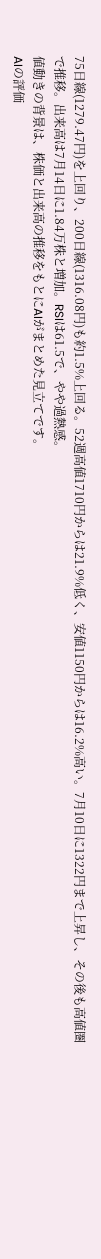75日線(1279.47円)を上回り、200日線(1316.08円)も約1.5%上回る。52週高値1710円からは21.9%低く、安値1150円からは16.2%高い。7月10日に1322円まで上昇し、その後も高値圏で推移。出来高は7月14日に1.84万株と増加。RSIは61.5で、やや過熱感。
値動きの背景は、株価と出来高の推移をもとにAIがまとめた見立てです。
AIの評価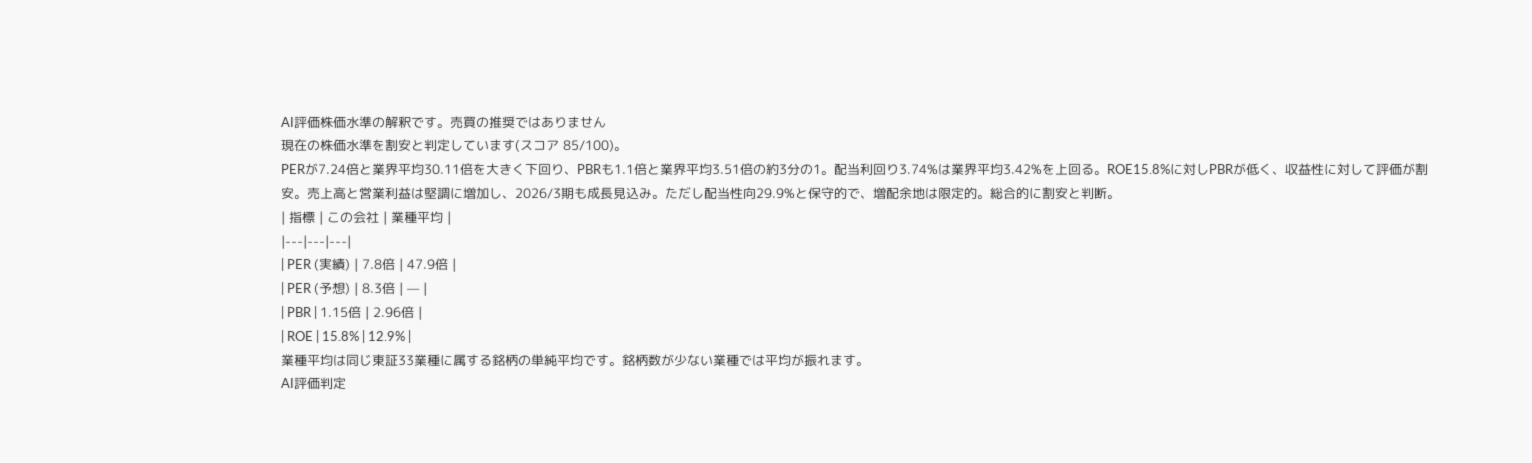AI評価株価水準の解釈です。売買の推奨ではありません
現在の株価水準を割安と判定しています(スコア 85/100)。
PERが7.24倍と業界平均30.11倍を大きく下回り、PBRも1.1倍と業界平均3.51倍の約3分の1。配当利回り3.74%は業界平均3.42%を上回る。ROE15.8%に対しPBRが低く、収益性に対して評価が割安。売上高と営業利益は堅調に増加し、2026/3期も成長見込み。ただし配当性向29.9%と保守的で、増配余地は限定的。総合的に割安と判断。
| 指標 | この会社 | 業種平均 |
|---|---|---|
| PER (実績) | 7.8倍 | 47.9倍 |
| PER (予想) | 8.3倍 | — |
| PBR | 1.15倍 | 2.96倍 |
| ROE | 15.8% | 12.9% |
業種平均は同じ東証33業種に属する銘柄の単純平均です。銘柄数が少ない業種では平均が振れます。
AI評価判定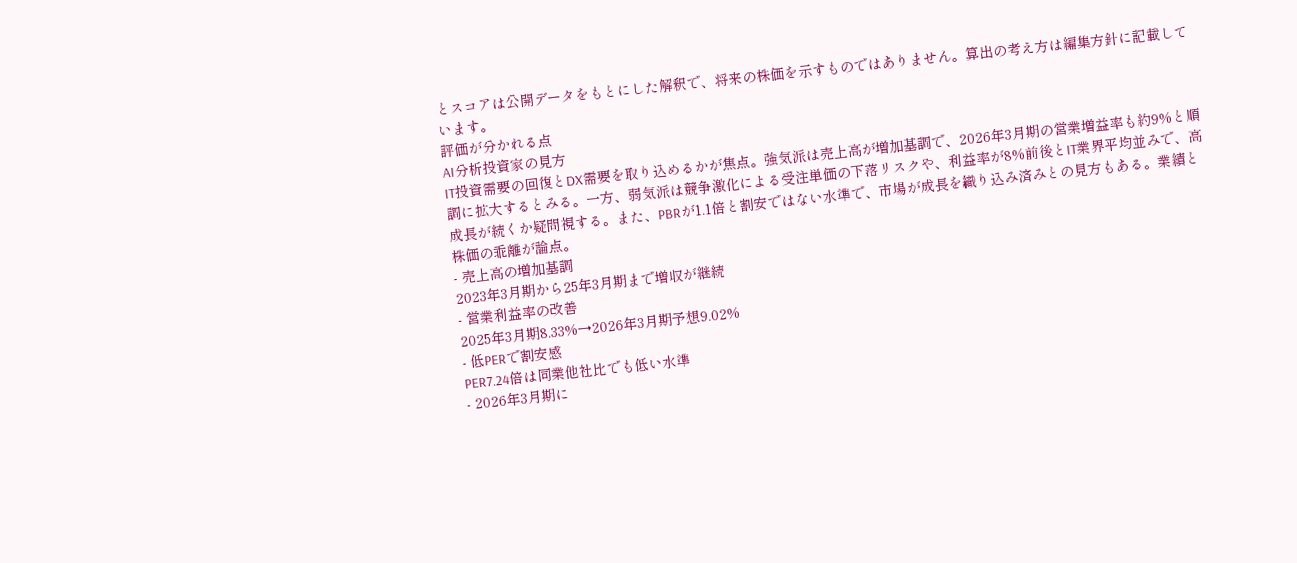とスコアは公開データをもとにした解釈で、将来の株価を示すものではありません。算出の考え方は編集方針に記載しています。
評価が分かれる点
AI分析投資家の見方
IT投資需要の回復とDX需要を取り込めるかが焦点。強気派は売上高が増加基調で、2026年3月期の営業増益率も約9%と順調に拡大するとみる。一方、弱気派は競争激化による受注単価の下落リスクや、利益率が8%前後とIT業界平均並みで、高成長が続くか疑問視する。また、PBRが1.1倍と割安ではない水準で、市場が成長を織り込み済みとの見方もある。業績と株価の乖離が論点。
- 売上高の増加基調
2023年3月期から25年3月期まで増収が継続
- 営業利益率の改善
2025年3月期8.33%→2026年3月期予想9.02%
- 低PERで割安感
PER7.24倍は同業他社比でも低い水準
- 2026年3月期に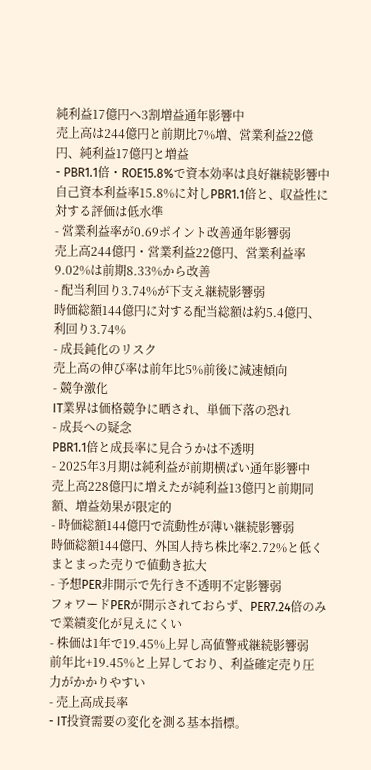純利益17億円へ3割増益通年影響中
売上高は244億円と前期比7%増、営業利益22億円、純利益17億円と増益
- PBR1.1倍・ROE15.8%で資本効率は良好継続影響中
自己資本利益率15.8%に対しPBR1.1倍と、収益性に対する評価は低水準
- 営業利益率が0.69ポイント改善通年影響弱
売上高244億円・営業利益22億円、営業利益率9.02%は前期8.33%から改善
- 配当利回り3.74%が下支え継続影響弱
時価総額144億円に対する配当総額は約5.4億円、利回り3.74%
- 成長鈍化のリスク
売上高の伸び率は前年比5%前後に減速傾向
- 競争激化
IT業界は価格競争に晒され、単価下落の恐れ
- 成長への疑念
PBR1.1倍と成長率に見合うかは不透明
- 2025年3月期は純利益が前期横ばい通年影響中
売上高228億円に増えたが純利益13億円と前期同額、増益効果が限定的
- 時価総額144億円で流動性が薄い継続影響弱
時価総額144億円、外国人持ち株比率2.72%と低くまとまった売りで値動き拡大
- 予想PER非開示で先行き不透明不定影響弱
フォワードPERが開示されておらず、PER7.24倍のみで業績変化が見えにくい
- 株価は1年で19.45%上昇し高値警戒継続影響弱
前年比+19.45%と上昇しており、利益確定売り圧力がかかりやすい
- 売上高成長率
- IT投資需要の変化を測る基本指標。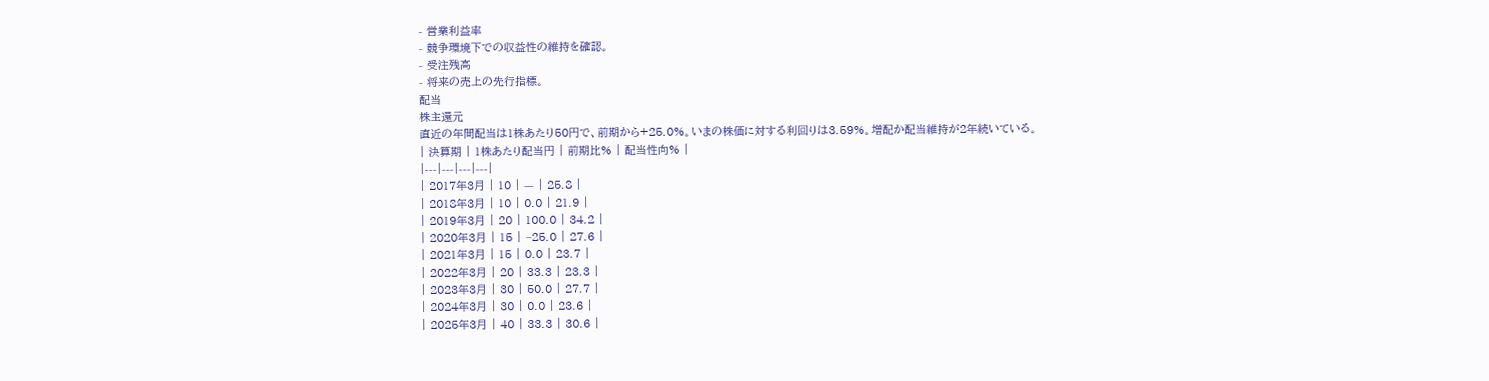- 営業利益率
- 競争環境下での収益性の維持を確認。
- 受注残高
- 将来の売上の先行指標。
配当
株主還元
直近の年間配当は1株あたり50円で、前期から+25.0%。いまの株価に対する利回りは3.59%。増配か配当維持が2年続いている。
| 決算期 | 1株あたり配当円 | 前期比% | 配当性向% |
|---|---|---|---|
| 2017年3月 | 10 | — | 25.8 |
| 2018年3月 | 10 | 0.0 | 21.9 |
| 2019年3月 | 20 | 100.0 | 34.2 |
| 2020年3月 | 15 | −25.0 | 27.6 |
| 2021年3月 | 15 | 0.0 | 23.7 |
| 2022年3月 | 20 | 33.3 | 23.3 |
| 2023年3月 | 30 | 50.0 | 27.7 |
| 2024年3月 | 30 | 0.0 | 23.6 |
| 2025年3月 | 40 | 33.3 | 30.6 |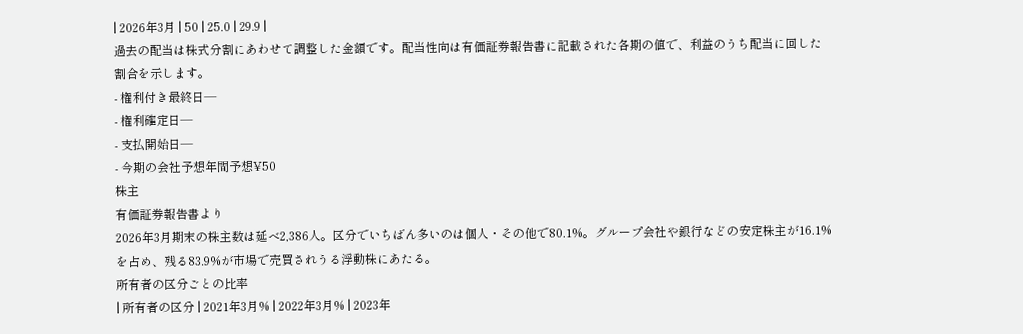| 2026年3月 | 50 | 25.0 | 29.9 |
過去の配当は株式分割にあわせて調整した金額です。配当性向は有価証券報告書に記載された各期の値で、利益のうち配当に回した割合を示します。
- 権利付き最終日—
- 権利確定日—
- 支払開始日—
- 今期の会社予想年間予想¥50
株主
有価証券報告書より
2026年3月期末の株主数は延べ2,386人。区分でいちばん多いのは個人・その他で80.1%。グループ会社や銀行などの安定株主が16.1%を占め、残る83.9%が市場で売買されうる浮動株にあたる。
所有者の区分ごとの比率
| 所有者の区分 | 2021年3月% | 2022年3月% | 2023年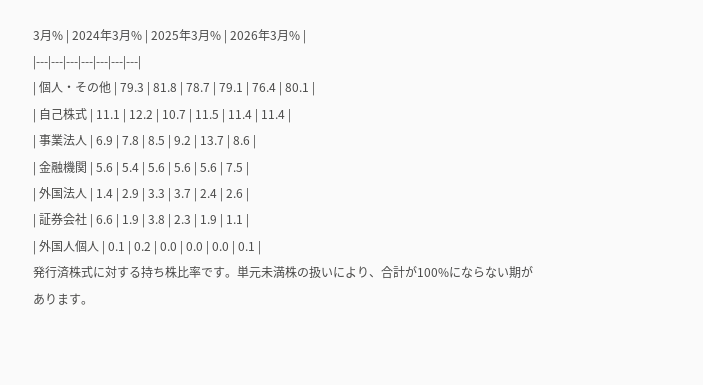3月% | 2024年3月% | 2025年3月% | 2026年3月% |
|---|---|---|---|---|---|---|
| 個人・その他 | 79.3 | 81.8 | 78.7 | 79.1 | 76.4 | 80.1 |
| 自己株式 | 11.1 | 12.2 | 10.7 | 11.5 | 11.4 | 11.4 |
| 事業法人 | 6.9 | 7.8 | 8.5 | 9.2 | 13.7 | 8.6 |
| 金融機関 | 5.6 | 5.4 | 5.6 | 5.6 | 5.6 | 7.5 |
| 外国法人 | 1.4 | 2.9 | 3.3 | 3.7 | 2.4 | 2.6 |
| 証券会社 | 6.6 | 1.9 | 3.8 | 2.3 | 1.9 | 1.1 |
| 外国人個人 | 0.1 | 0.2 | 0.0 | 0.0 | 0.0 | 0.1 |
発行済株式に対する持ち株比率です。単元未満株の扱いにより、合計が100%にならない期があります。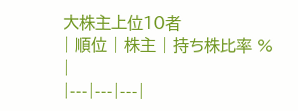大株主上位10者
| 順位 | 株主 | 持ち株比率 % |
|---|---|---|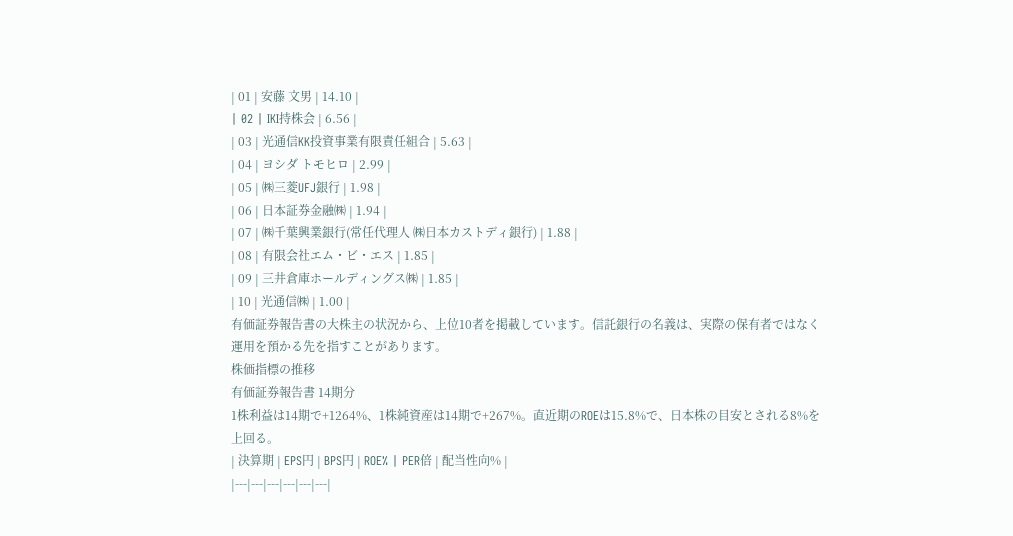| 01 | 安藤 文男 | 14.10 |
| 02 | IKI持株会 | 6.56 |
| 03 | 光通信KK投資事業有限責任組合 | 5.63 |
| 04 | ヨシダ トモヒロ | 2.99 |
| 05 | ㈱三菱UFJ銀行 | 1.98 |
| 06 | 日本証券金融㈱ | 1.94 |
| 07 | ㈱千葉興業銀行(常任代理人 ㈱日本カストディ銀行) | 1.88 |
| 08 | 有限会社エム・ビ・エス | 1.85 |
| 09 | 三井倉庫ホールディングス㈱ | 1.85 |
| 10 | 光通信㈱ | 1.00 |
有価証券報告書の大株主の状況から、上位10者を掲載しています。信託銀行の名義は、実際の保有者ではなく運用を預かる先を指すことがあります。
株価指標の推移
有価証券報告書 14期分
1株利益は14期で+1264%、1株純資産は14期で+267%。直近期のROEは15.8%で、日本株の目安とされる8%を上回る。
| 決算期 | EPS円 | BPS円 | ROE% | PER倍 | 配当性向% |
|---|---|---|---|---|---|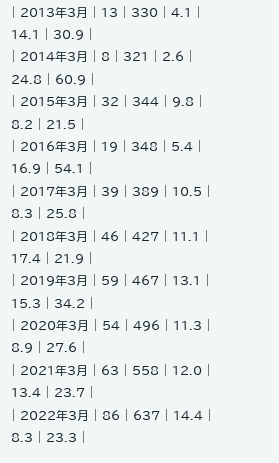| 2013年3月 | 13 | 330 | 4.1 | 14.1 | 30.9 |
| 2014年3月 | 8 | 321 | 2.6 | 24.8 | 60.9 |
| 2015年3月 | 32 | 344 | 9.8 | 8.2 | 21.5 |
| 2016年3月 | 19 | 348 | 5.4 | 16.9 | 54.1 |
| 2017年3月 | 39 | 389 | 10.5 | 8.3 | 25.8 |
| 2018年3月 | 46 | 427 | 11.1 | 17.4 | 21.9 |
| 2019年3月 | 59 | 467 | 13.1 | 15.3 | 34.2 |
| 2020年3月 | 54 | 496 | 11.3 | 8.9 | 27.6 |
| 2021年3月 | 63 | 558 | 12.0 | 13.4 | 23.7 |
| 2022年3月 | 86 | 637 | 14.4 | 8.3 | 23.3 |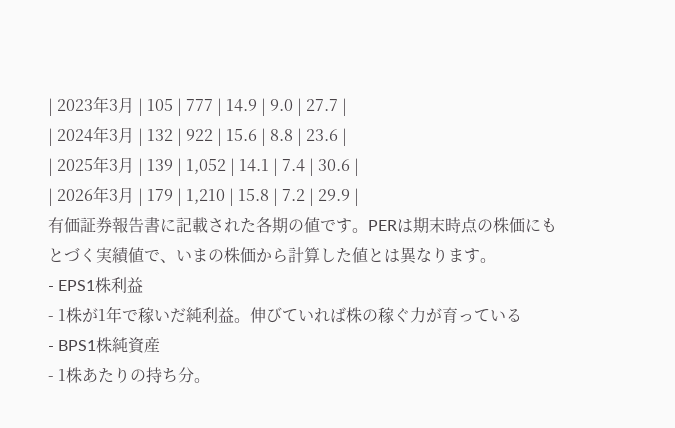| 2023年3月 | 105 | 777 | 14.9 | 9.0 | 27.7 |
| 2024年3月 | 132 | 922 | 15.6 | 8.8 | 23.6 |
| 2025年3月 | 139 | 1,052 | 14.1 | 7.4 | 30.6 |
| 2026年3月 | 179 | 1,210 | 15.8 | 7.2 | 29.9 |
有価証券報告書に記載された各期の値です。PERは期末時点の株価にもとづく実績値で、いまの株価から計算した値とは異なります。
- EPS1株利益
- 1株が1年で稼いだ純利益。伸びていれば株の稼ぐ力が育っている
- BPS1株純資産
- 1株あたりの持ち分。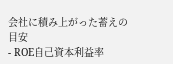会社に積み上がった蓄えの目安
- ROE自己資本利益率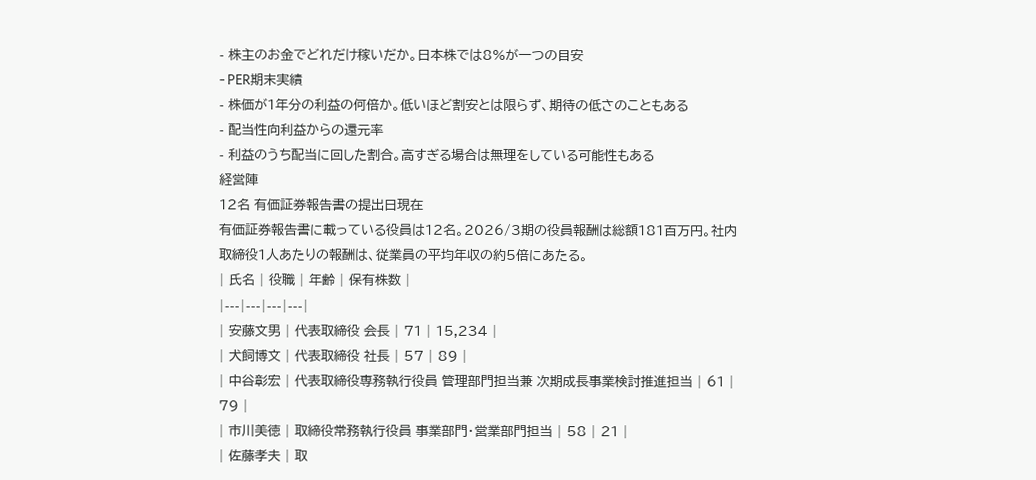- 株主のお金でどれだけ稼いだか。日本株では8%が一つの目安
- PER期末実績
- 株価が1年分の利益の何倍か。低いほど割安とは限らず、期待の低さのこともある
- 配当性向利益からの還元率
- 利益のうち配当に回した割合。高すぎる場合は無理をしている可能性もある
経営陣
12名 有価証券報告書の提出日現在
有価証券報告書に載っている役員は12名。2026/3期の役員報酬は総額181百万円。社内取締役1人あたりの報酬は、従業員の平均年収の約5倍にあたる。
| 氏名 | 役職 | 年齢 | 保有株数 |
|---|---|---|---|
| 安藤文男 | 代表取締役 会長 | 71 | 15,234 |
| 犬飼博文 | 代表取締役 社長 | 57 | 89 |
| 中谷彰宏 | 代表取締役専務執行役員 管理部門担当兼 次期成長事業検討推進担当 | 61 | 79 |
| 市川美徳 | 取締役常務執行役員 事業部門・営業部門担当 | 58 | 21 |
| 佐藤孝夫 | 取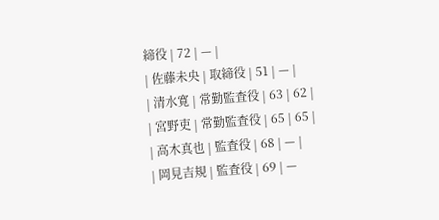締役 | 72 | — |
| 佐藤未央 | 取締役 | 51 | — |
| 清水寛 | 常勤監査役 | 63 | 62 |
| 宮野吏 | 常勤監査役 | 65 | 65 |
| 高木真也 | 監査役 | 68 | — |
| 岡見吉規 | 監査役 | 69 | —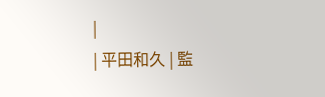|
| 平田和久 | 監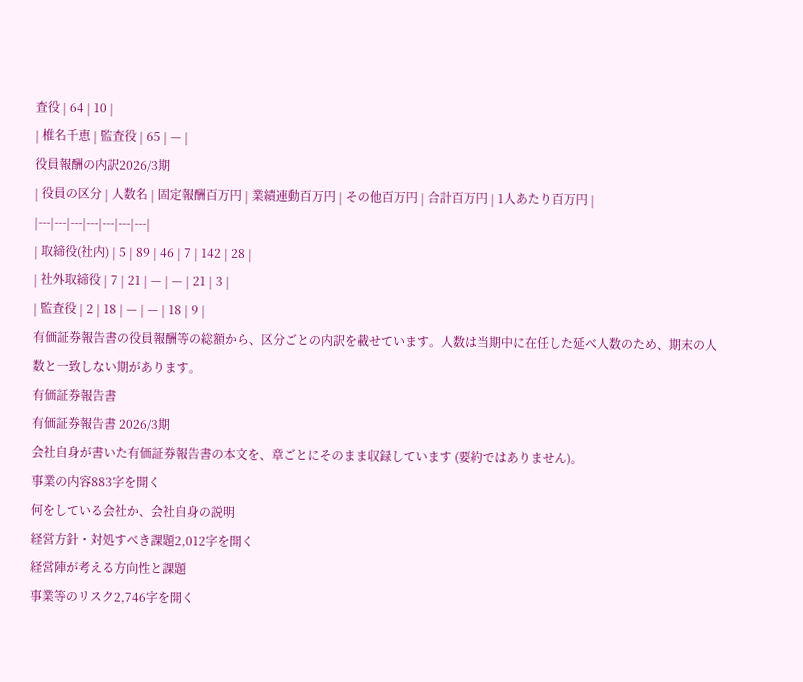査役 | 64 | 10 |
| 椎名千恵 | 監査役 | 65 | — |
役員報酬の内訳2026/3期
| 役員の区分 | 人数名 | 固定報酬百万円 | 業績連動百万円 | その他百万円 | 合計百万円 | 1人あたり百万円 |
|---|---|---|---|---|---|---|
| 取締役(社内) | 5 | 89 | 46 | 7 | 142 | 28 |
| 社外取締役 | 7 | 21 | — | — | 21 | 3 |
| 監査役 | 2 | 18 | — | — | 18 | 9 |
有価証券報告書の役員報酬等の総額から、区分ごとの内訳を載せています。人数は当期中に在任した延べ人数のため、期末の人数と一致しない期があります。
有価証券報告書
有価証券報告書 2026/3期
会社自身が書いた有価証券報告書の本文を、章ごとにそのまま収録しています (要約ではありません)。
事業の内容883字を開く
何をしている会社か、会社自身の説明
経営方針・対処すべき課題2,012字を開く
経営陣が考える方向性と課題
事業等のリスク2,746字を開く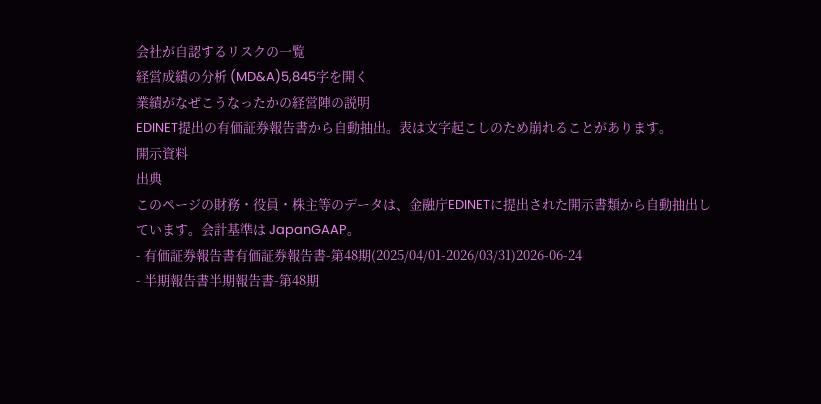会社が自認するリスクの一覧
経営成績の分析 (MD&A)5,845字を開く
業績がなぜこうなったかの経営陣の説明
EDINET提出の有価証券報告書から自動抽出。表は文字起こしのため崩れることがあります。
開示資料
出典
このページの財務・役員・株主等のデータは、金融庁EDINETに提出された開示書類から自動抽出しています。会計基準は JapanGAAP。
- 有価証券報告書有価証券報告書-第48期(2025/04/01-2026/03/31)2026-06-24
- 半期報告書半期報告書-第48期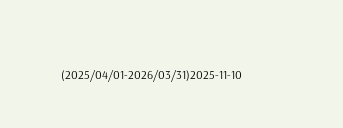(2025/04/01-2026/03/31)2025-11-10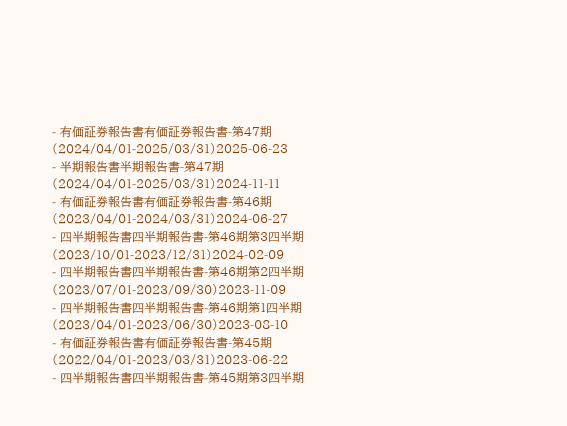- 有価証券報告書有価証券報告書-第47期(2024/04/01-2025/03/31)2025-06-23
- 半期報告書半期報告書-第47期(2024/04/01-2025/03/31)2024-11-11
- 有価証券報告書有価証券報告書-第46期(2023/04/01-2024/03/31)2024-06-27
- 四半期報告書四半期報告書-第46期第3四半期(2023/10/01-2023/12/31)2024-02-09
- 四半期報告書四半期報告書-第46期第2四半期(2023/07/01-2023/09/30)2023-11-09
- 四半期報告書四半期報告書-第46期第1四半期(2023/04/01-2023/06/30)2023-08-10
- 有価証券報告書有価証券報告書-第45期(2022/04/01-2023/03/31)2023-06-22
- 四半期報告書四半期報告書-第45期第3四半期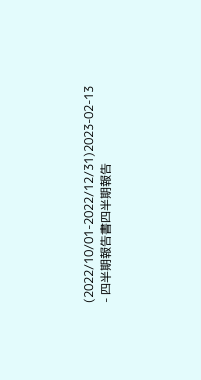(2022/10/01-2022/12/31)2023-02-13
- 四半期報告書四半期報告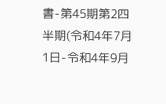書-第45期第2四半期(令和4年7月1日-令和4年9月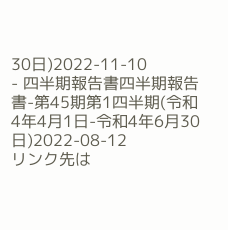30日)2022-11-10
- 四半期報告書四半期報告書-第45期第1四半期(令和4年4月1日-令和4年6月30日)2022-08-12
リンク先は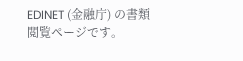EDINET (金融庁) の書類閲覧ページです。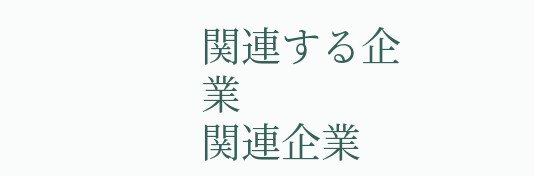関連する企業
関連企業